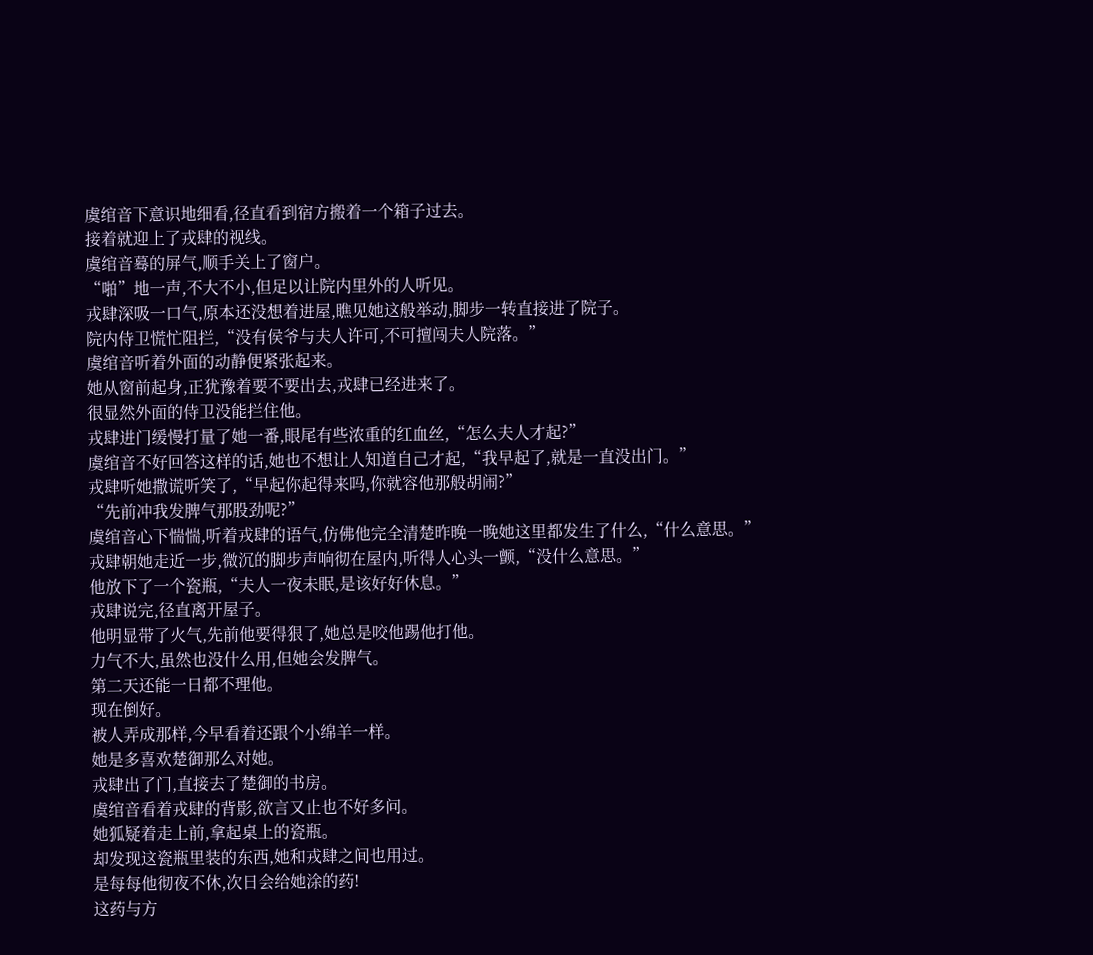虞绾音下意识地细看,径直看到宿方搬着一个箱子过去。
接着就迎上了戎肆的视线。
虞绾音蓦的屏气,顺手关上了窗户。
“啪”地一声,不大不小,但足以让院内里外的人听见。
戎肆深吸一口气,原本还没想着进屋,瞧见她这般举动,脚步一转直接进了院子。
院内侍卫慌忙阻拦,“没有侯爷与夫人许可,不可擅闯夫人院落。”
虞绾音听着外面的动静便紧张起来。
她从窗前起身,正犹豫着要不要出去,戎肆已经进来了。
很显然外面的侍卫没能拦住他。
戎肆进门缓慢打量了她一番,眼尾有些浓重的红血丝,“怎么夫人才起?”
虞绾音不好回答这样的话,她也不想让人知道自己才起,“我早起了,就是一直没出门。”
戎肆听她撒谎听笑了,“早起你起得来吗,你就容他那般胡闹?”
“先前冲我发脾气那股劲呢?”
虞绾音心下惴惴,听着戎肆的语气,仿佛他完全清楚昨晚一晚她这里都发生了什么,“什么意思。”
戎肆朝她走近一步,微沉的脚步声响彻在屋内,听得人心头一颤,“没什么意思。”
他放下了一个瓷瓶,“夫人一夜未眠,是该好好休息。”
戎肆说完,径直离开屋子。
他明显带了火气,先前他要得狠了,她总是咬他踢他打他。
力气不大,虽然也没什么用,但她会发脾气。
第二天还能一日都不理他。
现在倒好。
被人弄成那样,今早看着还跟个小绵羊一样。
她是多喜欢楚御那么对她。
戎肆出了门,直接去了楚御的书房。
虞绾音看着戎肆的背影,欲言又止也不好多问。
她狐疑着走上前,拿起桌上的瓷瓶。
却发现这瓷瓶里装的东西,她和戎肆之间也用过。
是每每他彻夜不休,次日会给她涂的药!
这药与方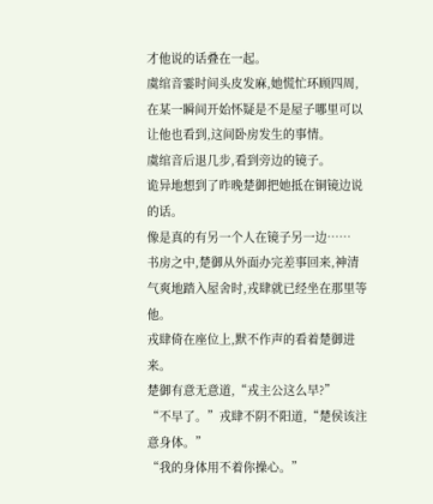才他说的话叠在一起。
虞绾音霎时间头皮发麻,她慌忙环顾四周,在某一瞬间开始怀疑是不是屋子哪里可以让他也看到,这间卧房发生的事情。
虞绾音后退几步,看到旁边的镜子。
诡异地想到了昨晚楚御把她抵在铜镜边说的话。
像是真的有另一个人在镜子另一边……
书房之中,楚御从外面办完差事回来,神清气爽地踏入屋舍时,戎肆就已经坐在那里等他。
戎肆倚在座位上,默不作声的看着楚御进来。
楚御有意无意道,“戎主公这么早?”
“不早了。”戎肆不阴不阳道,“楚侯该注意身体。”
“我的身体用不着你操心。”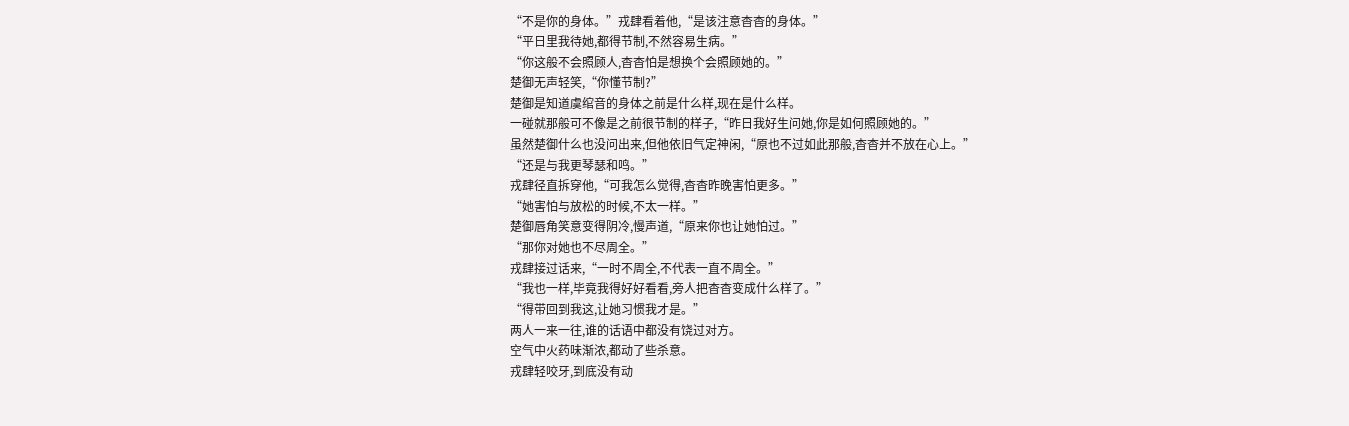“不是你的身体。”戎肆看着他,“是该注意杳杳的身体。”
“平日里我待她,都得节制,不然容易生病。”
“你这般不会照顾人,杳杳怕是想换个会照顾她的。”
楚御无声轻笑,“你懂节制?”
楚御是知道虞绾音的身体之前是什么样,现在是什么样。
一碰就那般可不像是之前很节制的样子,“昨日我好生问她,你是如何照顾她的。”
虽然楚御什么也没问出来,但他依旧气定神闲,“原也不过如此那般,杳杳并不放在心上。”
“还是与我更琴瑟和鸣。”
戎肆径直拆穿他,“可我怎么觉得,杳杳昨晚害怕更多。”
“她害怕与放松的时候,不太一样。”
楚御唇角笑意变得阴冷,慢声道,“原来你也让她怕过。”
“那你对她也不尽周全。”
戎肆接过话来,“一时不周全,不代表一直不周全。”
“我也一样,毕竟我得好好看看,旁人把杳杳变成什么样了。”
“得带回到我这,让她习惯我才是。”
两人一来一往,谁的话语中都没有饶过对方。
空气中火药味渐浓,都动了些杀意。
戎肆轻咬牙,到底没有动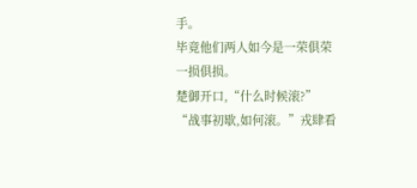手。
毕竟他们两人如今是一荣俱荣一损俱损。
楚御开口,“什么时候滚?”
“战事初歇,如何滚。”戎肆看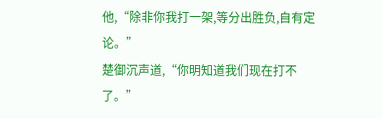他,“除非你我打一架,等分出胜负,自有定论。”
楚御沉声道,“你明知道我们现在打不了。”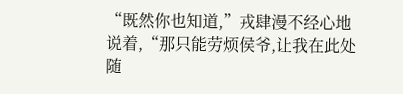“既然你也知道,”戎肆漫不经心地说着,“那只能劳烦侯爷,让我在此处随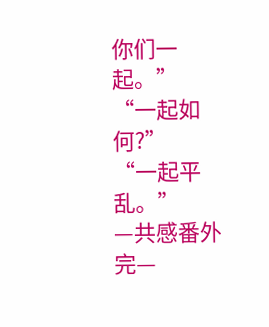你们一起。”
“一起如何?”
“一起平乱。”
—共感番外完—